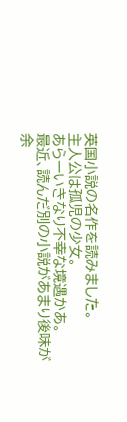英国小説の名作を読みました。
主人公は孤児の少女。
あらーいきなり不幸な境遇かあ。
最近、読んだ別の小説があまり後味が余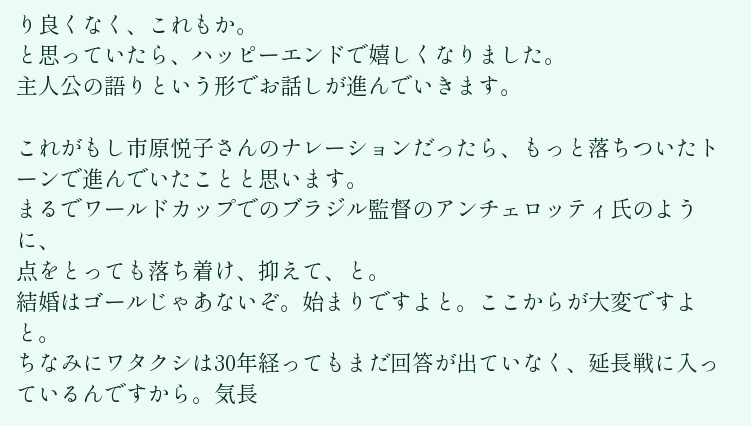り良くなく、これもか。
と思っていたら、ハッピーエンドで嬉しくなりました。
主人公の語りという形でお話しが進んでいきます。

これがもし市原悦子さんのナレーションだったら、もっと落ちついたトーンで進んでいたことと思います。
まるでワールドカップでのブラジル監督のアンチェロッティ氏のように、
点をとっても落ち着け、抑えて、と。
結婚はゴールじゃあないぞ。始まりですよと。ここからが大変ですよと。
ちなみにワタクシは30年経ってもまだ回答が出ていなく、延長戦に入っているんですから。気長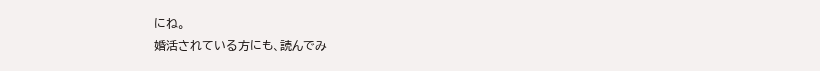にね。
婚活されている方にも、読んでみ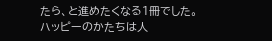たら、と進めたくなる1冊でした。
ハッピーのかたちは人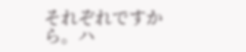それぞれですから。ハ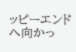ッピーエンドへ向かっ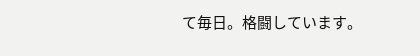て毎日。格闘しています。